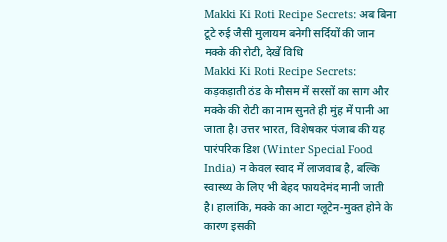Makki Ki Roti Recipe Secrets: अब बिना टूटे रुई जैसी मुलायम बनेगी सर्दियों की जान मक्के की रोटी, देखें विधि
Makki Ki Roti Recipe Secrets: कड़कड़ाती ठंड के मौसम में सरसों का साग और मक्के की रोटी का नाम सुनते ही मुंह में पानी आ जाता है। उत्तर भारत, विशेषकर पंजाब की यह पारंपरिक डिश (Winter Special Food India) न केवल स्वाद में लाजवाब है, बल्कि स्वास्थ्य के लिए भी बेहद फायदेमंद मानी जाती है। हालांकि, मक्के का आटा ग्लूटेन-मुक्त होने के कारण इसकी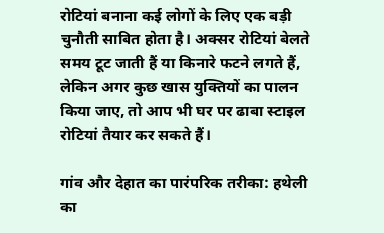रोटियां बनाना कई लोगों के लिए एक बड़ी चुनौती साबित होता है। अक्सर रोटियां बेलते समय टूट जाती हैं या किनारे फटने लगते हैं, लेकिन अगर कुछ खास युक्तियों का पालन किया जाए, तो आप भी घर पर ढाबा स्टाइल रोटियां तैयार कर सकते हैं।

गांव और देहात का पारंपरिक तरीका: हथेली का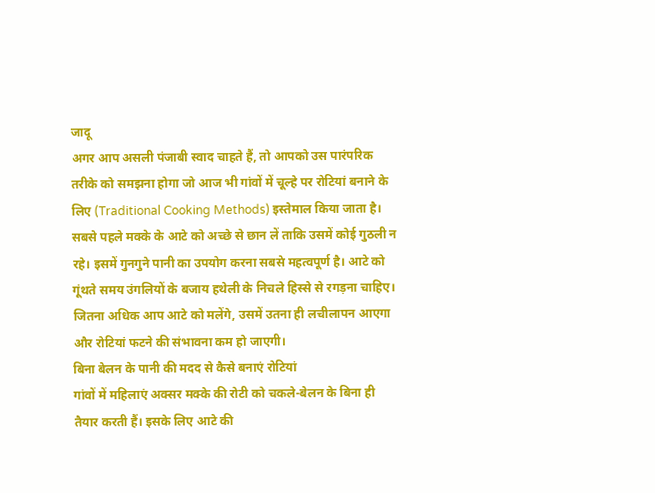जादू
अगर आप असली पंजाबी स्वाद चाहते हैं, तो आपको उस पारंपरिक तरीके को समझना होगा जो आज भी गांवों में चूल्हे पर रोटियां बनाने के लिए (Traditional Cooking Methods) इस्तेमाल किया जाता है। सबसे पहले मक्के के आटे को अच्छे से छान लें ताकि उसमें कोई गुठली न रहे। इसमें गुनगुने पानी का उपयोग करना सबसे महत्वपूर्ण है। आटे को गूंथते समय उंगलियों के बजाय हथेली के निचले हिस्से से रगड़ना चाहिए। जितना अधिक आप आटे को मलेंगे, उसमें उतना ही लचीलापन आएगा और रोटियां फटने की संभावना कम हो जाएगी।
बिना बेलन के पानी की मदद से कैसे बनाएं रोटियां
गांवों में महिलाएं अक्सर मक्के की रोटी को चकले-बेलन के बिना ही तैयार करती हैं। इसके लिए आटे की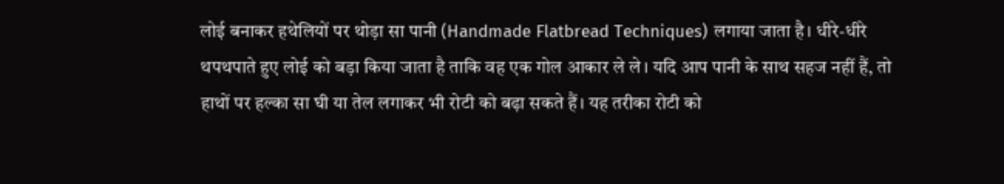लोई बनाकर हथेलियों पर थोड़ा सा पानी (Handmade Flatbread Techniques) लगाया जाता है। धीरे-धीरे थपथपाते हुए लोई को बड़ा किया जाता है ताकि वह एक गोल आकार ले ले। यदि आप पानी के साथ सहज नहीं हैं, तो हाथों पर हल्का सा घी या तेल लगाकर भी रोटी को बढ़ा सकते हैं। यह तरीका रोटी को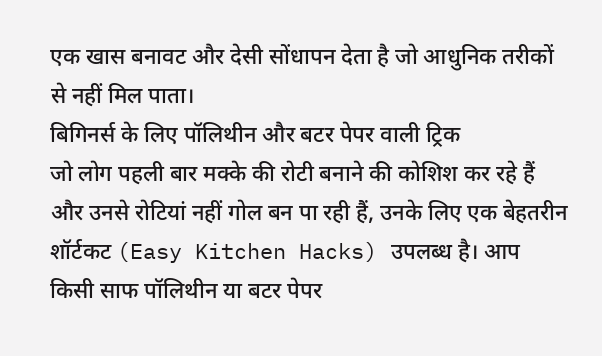एक खास बनावट और देसी सोंधापन देता है जो आधुनिक तरीकों से नहीं मिल पाता।
बिगिनर्स के लिए पॉलिथीन और बटर पेपर वाली ट्रिक
जो लोग पहली बार मक्के की रोटी बनाने की कोशिश कर रहे हैं और उनसे रोटियां नहीं गोल बन पा रही हैं, उनके लिए एक बेहतरीन शॉर्टकट (Easy Kitchen Hacks) उपलब्ध है। आप किसी साफ पॉलिथीन या बटर पेपर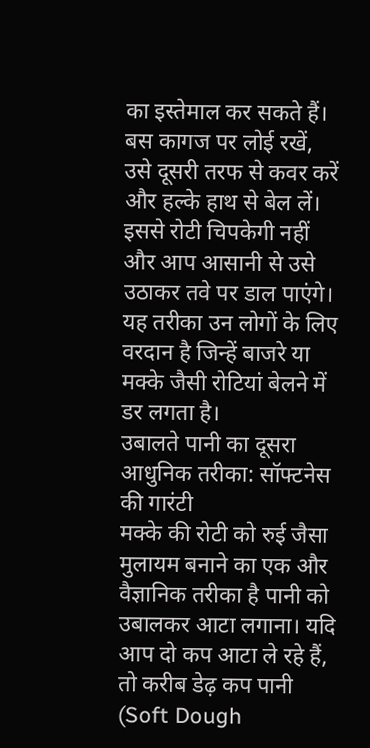का इस्तेमाल कर सकते हैं। बस कागज पर लोई रखें, उसे दूसरी तरफ से कवर करें और हल्के हाथ से बेल लें। इससे रोटी चिपकेगी नहीं और आप आसानी से उसे उठाकर तवे पर डाल पाएंगे। यह तरीका उन लोगों के लिए वरदान है जिन्हें बाजरे या मक्के जैसी रोटियां बेलने में डर लगता है।
उबालते पानी का दूसरा आधुनिक तरीका: सॉफ्टनेस की गारंटी
मक्के की रोटी को रुई जैसा मुलायम बनाने का एक और वैज्ञानिक तरीका है पानी को उबालकर आटा लगाना। यदि आप दो कप आटा ले रहे हैं, तो करीब डेढ़ कप पानी (Soft Dough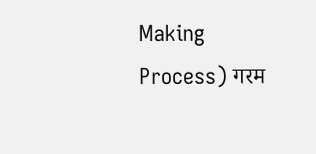Making Process) गरम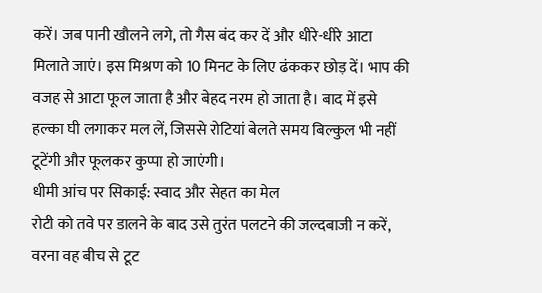करें। जब पानी खौलने लगे, तो गैस बंद कर दें और धीरे-धीरे आटा मिलाते जाएं। इस मिश्रण को 10 मिनट के लिए ढंककर छोड़ दें। भाप की वजह से आटा फूल जाता है और बेहद नरम हो जाता है। बाद में इसे हल्का घी लगाकर मल लें, जिससे रोटियां बेलते समय बिल्कुल भी नहीं टूटेंगी और फूलकर कुप्पा हो जाएंगी।
धीमी आंच पर सिकाई: स्वाद और सेहत का मेल
रोटी को तवे पर डालने के बाद उसे तुरंत पलटने की जल्दबाजी न करें, वरना वह बीच से टूट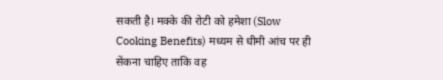सकती है। मक्के की रोटी को हमेशा (Slow Cooking Benefits) मध्यम से धीमी आंच पर ही सेंकना चाहिए ताकि वह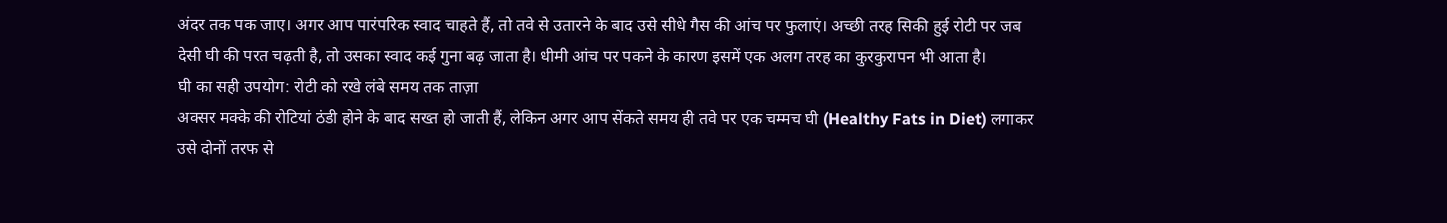अंदर तक पक जाए। अगर आप पारंपरिक स्वाद चाहते हैं, तो तवे से उतारने के बाद उसे सीधे गैस की आंच पर फुलाएं। अच्छी तरह सिकी हुई रोटी पर जब देसी घी की परत चढ़ती है, तो उसका स्वाद कई गुना बढ़ जाता है। धीमी आंच पर पकने के कारण इसमें एक अलग तरह का कुरकुरापन भी आता है।
घी का सही उपयोग: रोटी को रखे लंबे समय तक ताज़ा
अक्सर मक्के की रोटियां ठंडी होने के बाद सख्त हो जाती हैं, लेकिन अगर आप सेंकते समय ही तवे पर एक चम्मच घी (Healthy Fats in Diet) लगाकर उसे दोनों तरफ से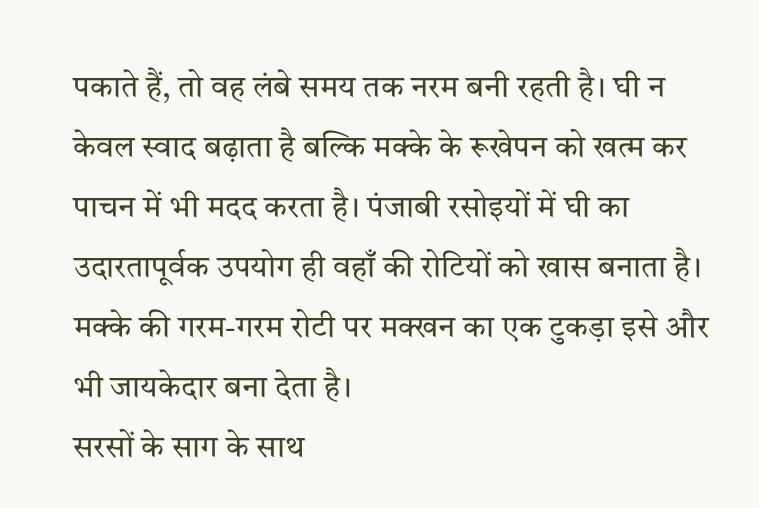पकाते हैं, तो वह लंबे समय तक नरम बनी रहती है। घी न केवल स्वाद बढ़ाता है बल्कि मक्के के रूखेपन को खत्म कर पाचन में भी मदद करता है। पंजाबी रसोइयों में घी का उदारतापूर्वक उपयोग ही वहाँ की रोटियों को खास बनाता है। मक्के की गरम-गरम रोटी पर मक्खन का एक टुकड़ा इसे और भी जायकेदार बना देता है।
सरसों के साग के साथ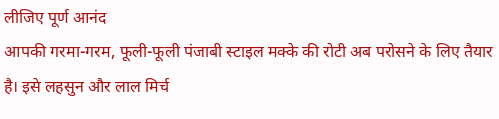लीजिए पूर्ण आनंद
आपकी गरमा-गरम, फूली-फूली पंजाबी स्टाइल मक्के की रोटी अब परोसने के लिए तैयार है। इसे लहसुन और लाल मिर्च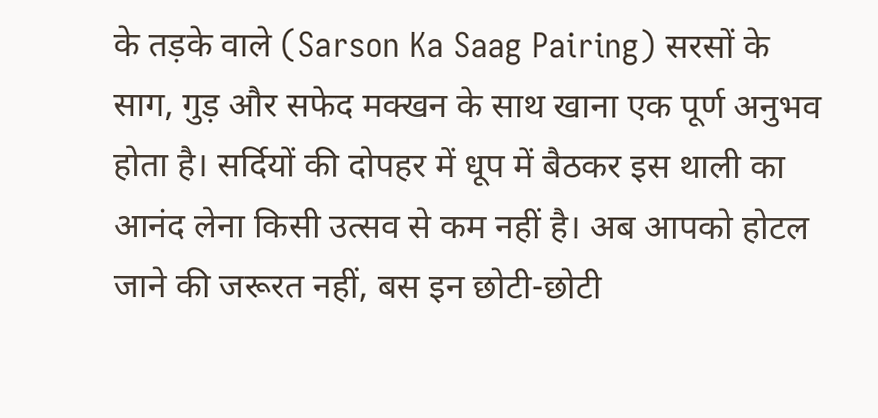के तड़के वाले (Sarson Ka Saag Pairing) सरसों के साग, गुड़ और सफेद मक्खन के साथ खाना एक पूर्ण अनुभव होता है। सर्दियों की दोपहर में धूप में बैठकर इस थाली का आनंद लेना किसी उत्सव से कम नहीं है। अब आपको होटल जाने की जरूरत नहीं, बस इन छोटी-छोटी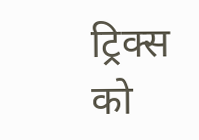ट्रिक्स को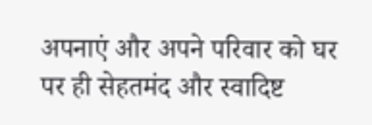अपनाएं और अपने परिवार को घर पर ही सेहतमंद और स्वादिष्ट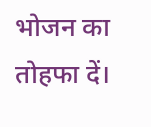भोजन का तोहफा दें।